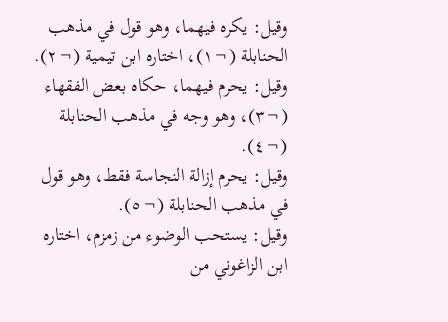وقيل: يكره فيهما، وهو قول في مذهب الحنابلة (¬١)، اختاره ابن تيمية (¬٢).
وقيل: يحرم فيهما، حكاه بعض الفقهاء (¬٣)، وهو وجه في مذهب الحنابلة (¬٤).
وقيل: يحرم إزالة النجاسة فقط، وهو قول في مذهب الحنابلة (¬٥).
وقيل: يستحب الوضوء من زمزم، اختاره ابن الزاغوني من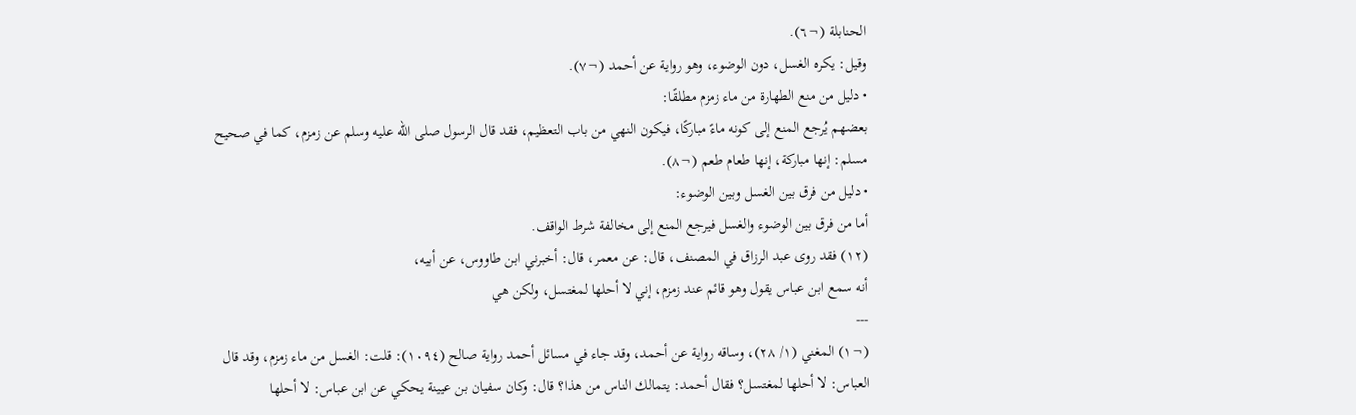الحنابلة (¬٦).
وقيل: يكره الغسل، دون الوضوء، وهو رواية عن أحمد (¬٧).
• دليل من منع الطهارة من ماء زمزم مطلقًا:
بعضهم يُرجع المنع إلى كونه ماءً مباركًا، فيكون النهي من باب التعظيم، فقد قال الرسول صلى الله عليه وسلم عن زمزم، كما في صحيح مسلم: إنها مباركة، إنها طعام طعم (¬٨).
• دليل من فرق بين الغسل وبين الوضوء:
أما من فرق بين الوضوء والغسل فيرجع المنع إلى مخالفة شرط الواقف.
(١٢) فقد روى عبد الرزاق في المصنف، قال: عن معمر، قال: أخبرني ابن طاووس، عن أبيه،
أنه سمع ابن عباس يقول وهو قائم عند زمزم، إني لا أحلها لمغتسل، ولكن هي
---
(¬١) المغني (١/ ٢٨)، وساقه رواية عن أحمد، وقد جاء في مسائل أحمد رواية صالح (١٠٩٤): قلت: الغسل من ماء زمزم، وقد قال العباس: لا أحلها لمغتسل؟ فقال أحمد: يتمالك الناس من هذا؟ قال: وكان سفيان بن عيينة يحكي عن ابن عباس: لا أحلها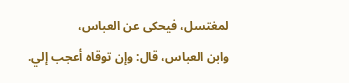لمغتسل، فيحكى عن العباس،
وابن العباس، قال: وإن توقاه أعجب إلي.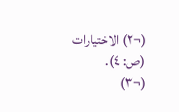(¬٢) الاختيارات (ص: ٤).
(¬٣)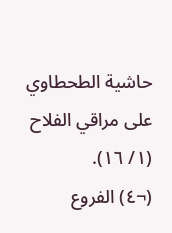حاشية الطحطاوي على مراقي الفلاح (١/ ١٦).
(¬٤) الفروع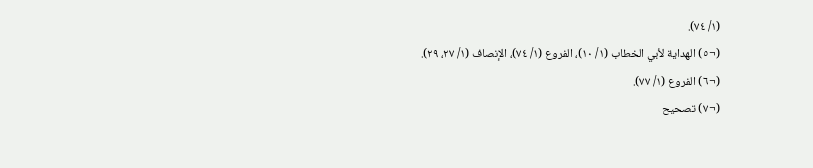(١/ ٧٤).
(¬٥) الهداية لأبي الخطاب (١/ ١٠)، الفروع (١/ ٧٤)، الإنصاف (١/ ٢٧، ٢٩).
(¬٦) الفروع (١/ ٧٧).
(¬٧) تصحيح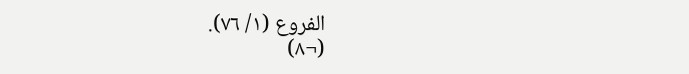الفروع (١/ ٧٦).
(¬٨)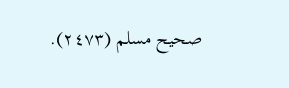صحيح مسلم (٢٤٧٣).